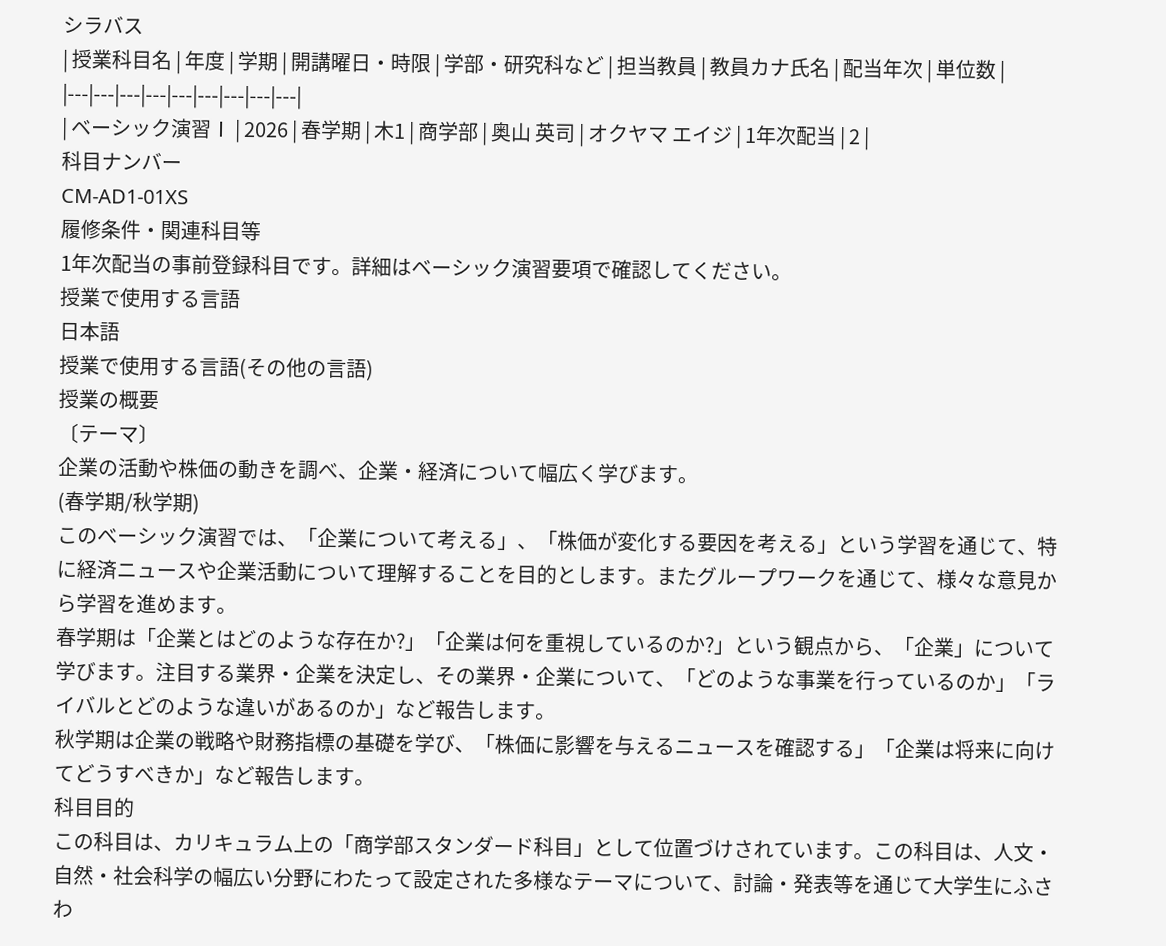シラバス
| 授業科目名 | 年度 | 学期 | 開講曜日・時限 | 学部・研究科など | 担当教員 | 教員カナ氏名 | 配当年次 | 単位数 |
|---|---|---|---|---|---|---|---|---|
| ベーシック演習Ⅰ | 2026 | 春学期 | 木1 | 商学部 | 奥山 英司 | オクヤマ エイジ | 1年次配当 | 2 |
科目ナンバー
CM-AD1-01XS
履修条件・関連科目等
1年次配当の事前登録科目です。詳細はベーシック演習要項で確認してください。
授業で使用する言語
日本語
授業で使用する言語(その他の言語)
授業の概要
〔テーマ〕
企業の活動や株価の動きを調べ、企業・経済について幅広く学びます。
(春学期/秋学期)
このべーシック演習では、「企業について考える」、「株価が変化する要因を考える」という学習を通じて、特に経済ニュースや企業活動について理解することを目的とします。またグループワークを通じて、様々な意見から学習を進めます。
春学期は「企業とはどのような存在か?」「企業は何を重視しているのか?」という観点から、「企業」について学びます。注目する業界・企業を決定し、その業界・企業について、「どのような事業を行っているのか」「ライバルとどのような違いがあるのか」など報告します。
秋学期は企業の戦略や財務指標の基礎を学び、「株価に影響を与えるニュースを確認する」「企業は将来に向けてどうすべきか」など報告します。
科目目的
この科目は、カリキュラム上の「商学部スタンダード科目」として位置づけされています。この科目は、人文・自然・社会科学の幅広い分野にわたって設定された多様なテーマについて、討論・発表等を通じて大学生にふさわ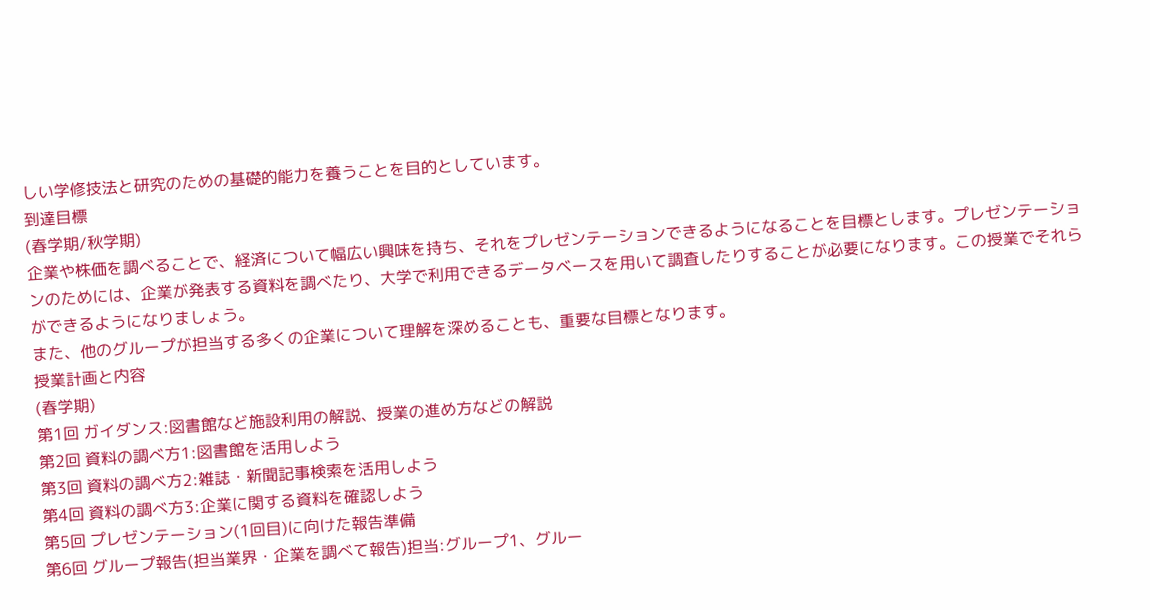しい学修技法と研究のための基礎的能力を養うことを目的としています。
到達目標
(春学期/秋学期)
企業や株価を調べることで、経済について幅広い興味を持ち、それをプレゼンテーションできるようになることを目標とします。プレゼンテーションのためには、企業が発表する資料を調べたり、大学で利用できるデータベースを用いて調査したりすることが必要になります。この授業でそれらができるようになりましょう。
また、他のグループが担当する多くの企業について理解を深めることも、重要な目標となります。
授業計画と内容
(春学期)
第1回 ガイダンス:図書館など施設利用の解説、授業の進め方などの解説
第2回 資料の調べ方1:図書館を活用しよう
第3回 資料の調べ方2:雑誌・新聞記事検索を活用しよう
第4回 資料の調べ方3:企業に関する資料を確認しよう
第5回 プレゼンテーション(1回目)に向けた報告準備
第6回 グループ報告(担当業界・企業を調べて報告)担当:グループ1、グルー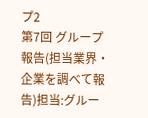プ2
第7回 グループ報告(担当業界・企業を調べて報告)担当:グルー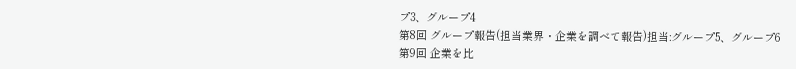プ3、グループ4
第8回 グループ報告(担当業界・企業を調べて報告)担当:グループ5、グループ6
第9回 企業を比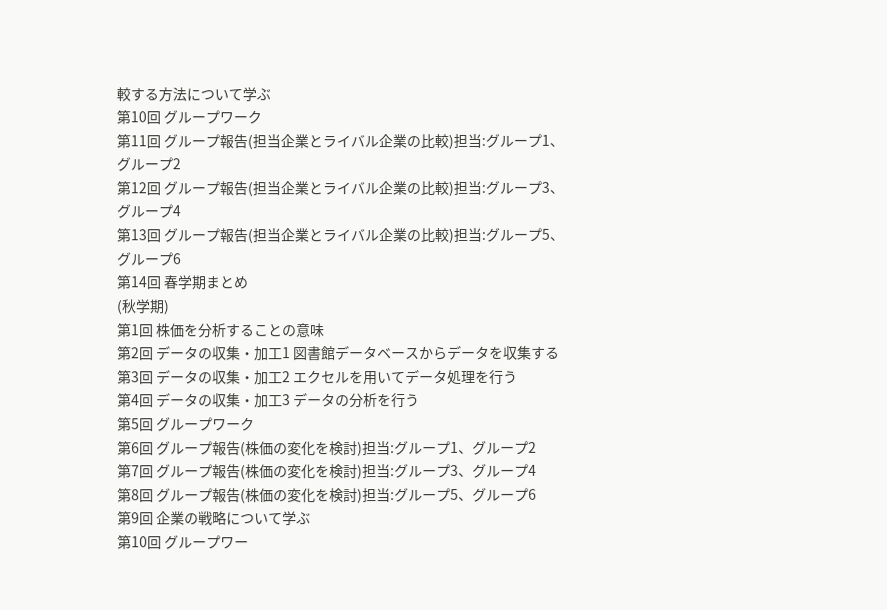較する方法について学ぶ
第10回 グループワーク
第11回 グループ報告(担当企業とライバル企業の比較)担当:グループ1、グループ2
第12回 グループ報告(担当企業とライバル企業の比較)担当:グループ3、グループ4
第13回 グループ報告(担当企業とライバル企業の比較)担当:グループ5、グループ6
第14回 春学期まとめ
(秋学期)
第1回 株価を分析することの意味
第2回 データの収集・加工1 図書館データベースからデータを収集する
第3回 データの収集・加工2 エクセルを用いてデータ処理を行う
第4回 データの収集・加工3 データの分析を行う
第5回 グループワーク
第6回 グループ報告(株価の変化を検討)担当:グループ1、グループ2
第7回 グループ報告(株価の変化を検討)担当:グループ3、グループ4
第8回 グループ報告(株価の変化を検討)担当:グループ5、グループ6
第9回 企業の戦略について学ぶ
第10回 グループワー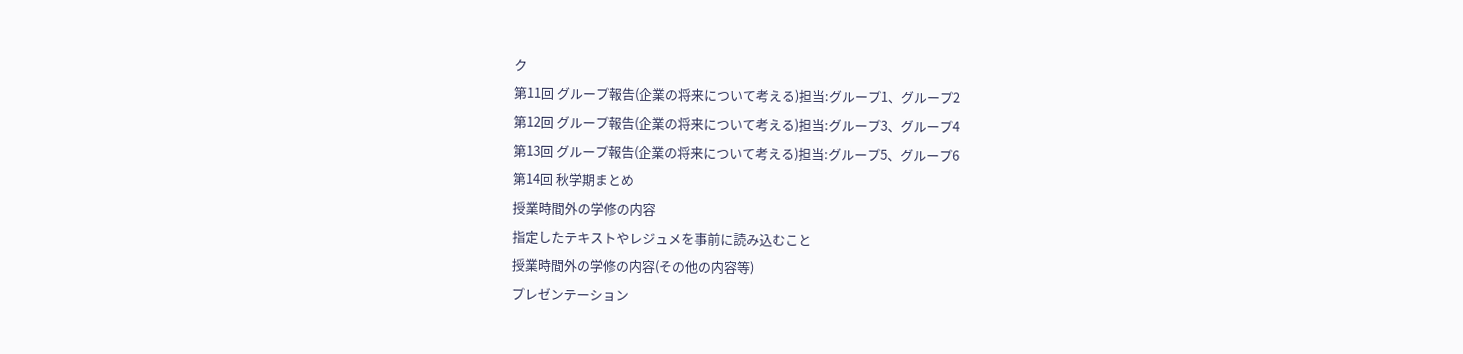ク
第11回 グループ報告(企業の将来について考える)担当:グループ1、グループ2
第12回 グループ報告(企業の将来について考える)担当:グループ3、グループ4
第13回 グループ報告(企業の将来について考える)担当:グループ5、グループ6
第14回 秋学期まとめ
授業時間外の学修の内容
指定したテキストやレジュメを事前に読み込むこと
授業時間外の学修の内容(その他の内容等)
プレゼンテーション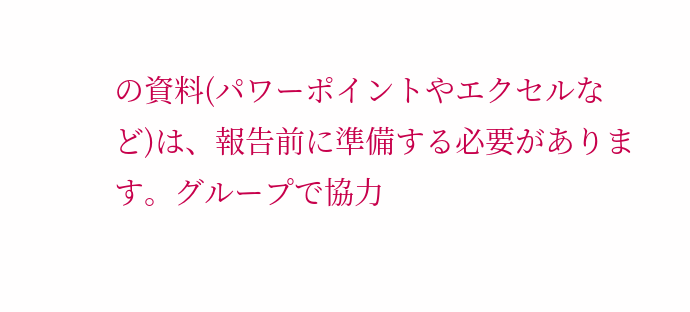の資料(パワーポイントやエクセルなど)は、報告前に準備する必要があります。グループで協力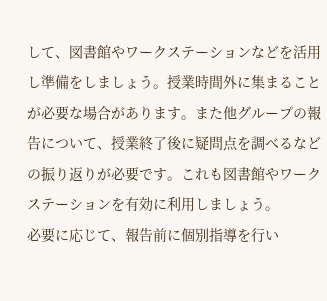して、図書館やワークステーションなどを活用し準備をしましょう。授業時間外に集まることが必要な場合があります。また他グループの報告について、授業終了後に疑問点を調べるなどの振り返りが必要です。これも図書館やワークステーションを有効に利用しましょう。
必要に応じて、報告前に個別指導を行い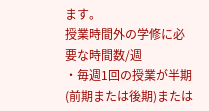ます。
授業時間外の学修に必要な時間数/週
・毎週1回の授業が半期(前期または後期)または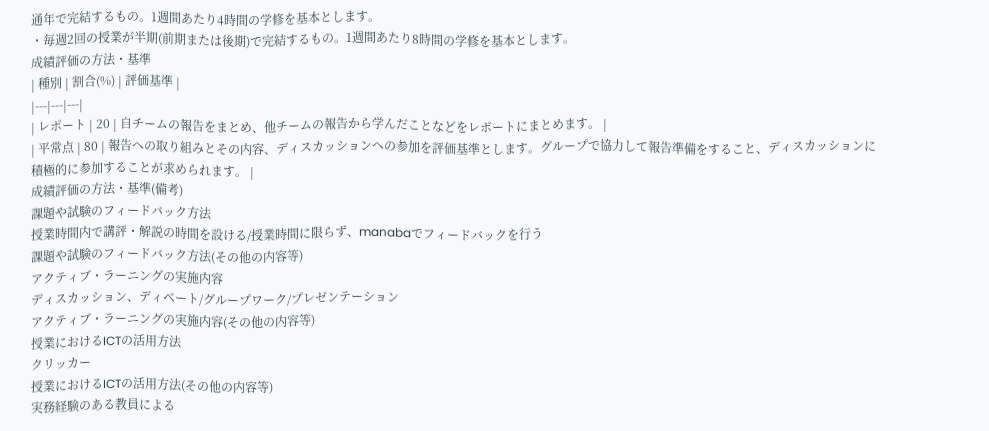通年で完結するもの。1週間あたり4時間の学修を基本とします。
・毎週2回の授業が半期(前期または後期)で完結するもの。1週間あたり8時間の学修を基本とします。
成績評価の方法・基準
| 種別 | 割合(%) | 評価基準 |
|---|---|---|
| レポート | 20 | 自チームの報告をまとめ、他チームの報告から学んだことなどをレポートにまとめます。 |
| 平常点 | 80 | 報告への取り組みとその内容、ディスカッションへの参加を評価基準とします。グループで協力して報告準備をすること、ディスカッションに積極的に参加することが求められます。 |
成績評価の方法・基準(備考)
課題や試験のフィードバック方法
授業時間内で講評・解説の時間を設ける/授業時間に限らず、manabaでフィードバックを行う
課題や試験のフィードバック方法(その他の内容等)
アクティブ・ラーニングの実施内容
ディスカッション、ディベート/グループワーク/プレゼンテーション
アクティブ・ラーニングの実施内容(その他の内容等)
授業におけるICTの活用方法
クリッカー
授業におけるICTの活用方法(その他の内容等)
実務経験のある教員による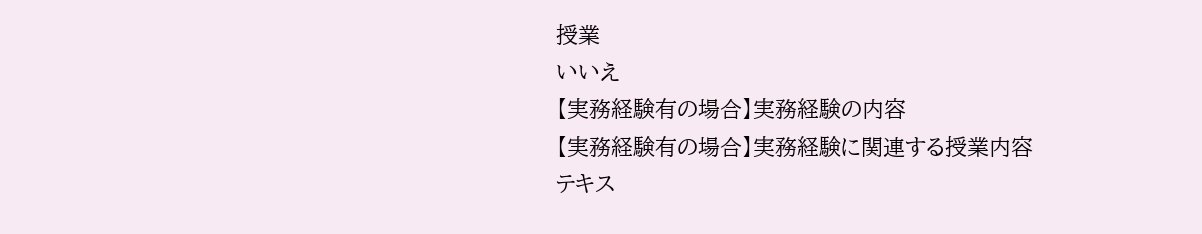授業
いいえ
【実務経験有の場合】実務経験の内容
【実務経験有の場合】実務経験に関連する授業内容
テキス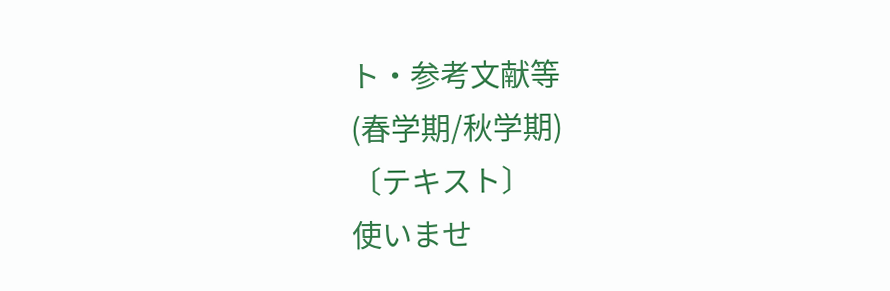ト・参考文献等
(春学期/秋学期)
〔テキスト〕
使いませ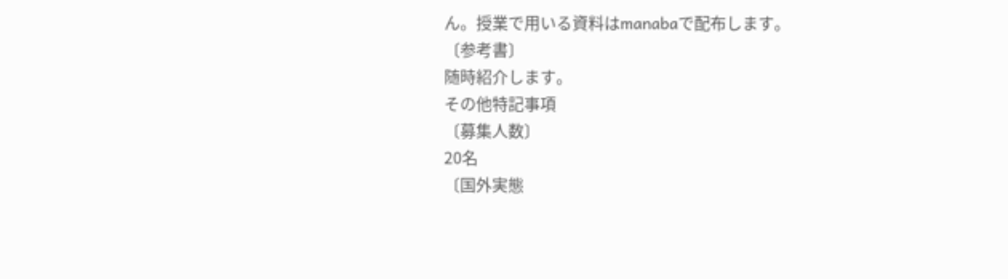ん。授業で用いる資料はmanabaで配布します。
〔参考書〕
随時紹介します。
その他特記事項
〔募集人数〕
20名
〔国外実態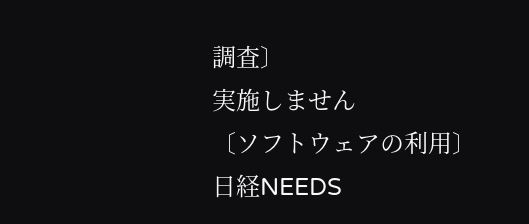調査〕
実施しません
〔ソフトウェアの利用〕
日経NEEDS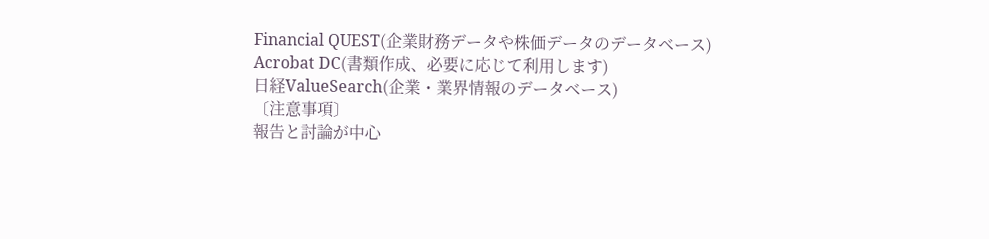Financial QUEST(企業財務データや株価データのデータベース)
Acrobat DC(書類作成、必要に応じて利用します)
⽇経ValueSearch(企業・業界情報のデータベース)
〔注意事項〕
報告と討論が中心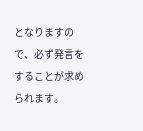となりますので、必ず発言をすることが求められます。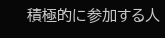積極的に参加する人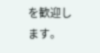を歓迎します。